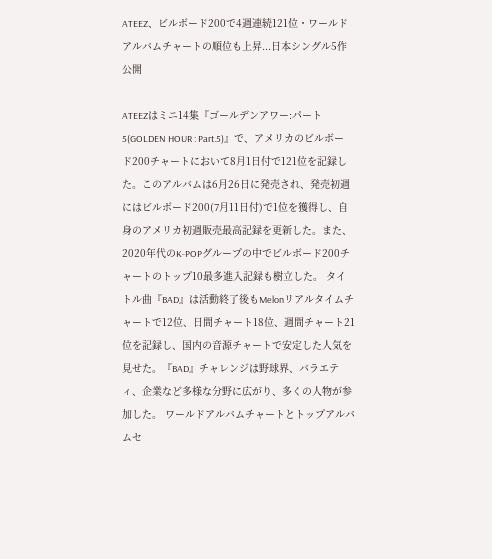ATEEZ、ビルボード200で4週連続121位・ワールドアルバムチャートの順位も上昇...日本シングル5作公開

ATEEZはミニ14集『ゴールデンアワー:パート5(GOLDEN HOUR : Part.5)』で、アメリカのビルボード200チャートにおいて8月1日付で121位を記録した。このアルバムは6月26日に発売され、発売初週にはビルボード200(7月11日付)で1位を獲得し、自身のアメリカ初週販売最高記録を更新した。また、2020年代のK-POPグループの中でビルボード200チャートのトップ10最多進入記録も樹立した。 タイトル曲『BAD』は活動終了後もMelonリアルタイムチャートで12位、日間チャート18位、週間チャート21位を記録し、国内の音源チャートで安定した人気を見せた。『BAD』チャレンジは野球界、バラエティ、企業など多様な分野に広がり、多くの人物が参加した。 ワールドアルバムチャートとトップアルバムセ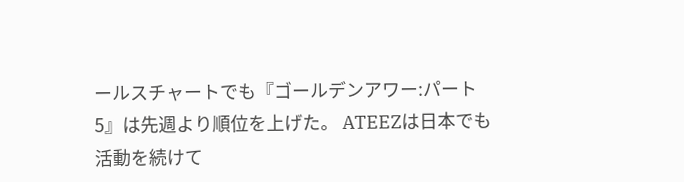ールスチャートでも『ゴールデンアワー:パート5』は先週より順位を上げた。 ATEEZは日本でも活動を続けて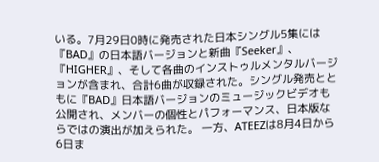いる。7月29日0時に発売された日本シングル5集には『BAD』の日本語バージョンと新曲『Seeker』、『HIGHER』、そして各曲のインストゥルメンタルバージョンが含まれ、合計6曲が収録された。シングル発売とともに『BAD』日本語バージョンのミュージックビデオも公開され、メンバーの個性とパフォーマンス、日本版ならではの演出が加えられた。 一方、ATEEZは8月4日から6日ま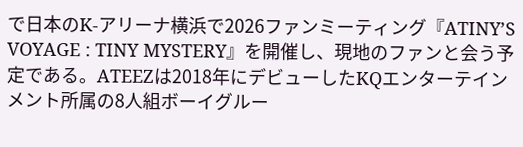で日本のK-アリーナ横浜で2026ファンミーティング『ATINY’S VOYAGE : TINY MYSTERY』を開催し、現地のファンと会う予定である。ATEEZは2018年にデビューしたKQエンターテインメント所属の8人組ボーイグルー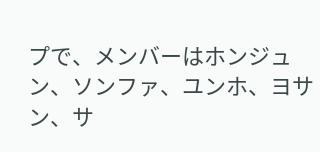プで、メンバーはホンジュン、ソンファ、ユンホ、ヨサン、サ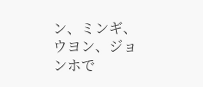ン、ミンギ、ウヨン、ジョンホで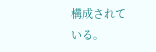構成されている。